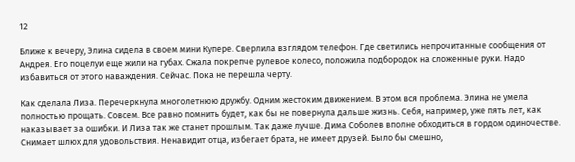12

Ближе к вечеру, Элина сидела в своем мини Купере. Сверлила взглядом телефон. Где светились непрочитанные сообщения от Андрея. Его поцелуи еще жили на губах. Сжала покрепче рулевое колесо, положила подбородок на сложенные руки. Надо избавиться от этого наваждения. Сейчас. Пока не перешла черту.

Как сделала Лиза. Перечеркнула многолетнюю дружбу. Одним жестоким движением. В этом вся проблема. Элина не умела полностью прощать. Совсем. Все равно помнить будет, как бы не повернула дальше жизнь. Себя, например, уже пять лет, как наказывает за ошибки. И Лиза так же станет прошлым. Так даже лучше. Дима Соболев вполне обходиться в гордом одиночестве. Снимает шлюх для удовольствия. Ненавидит отца, избегает брата, не имеет друзей. Было бы смешно,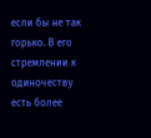если бы не так горько. В его стремлении к одиночеству есть более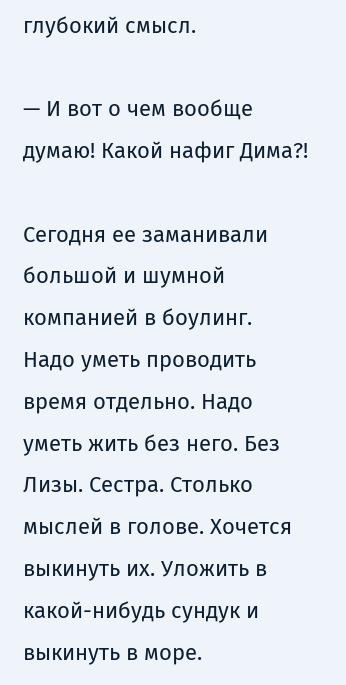глубокий смысл.

— И вот о чем вообще думаю! Какой нафиг Дима?!

Сегодня ее заманивали большой и шумной компанией в боулинг. Надо уметь проводить время отдельно. Надо уметь жить без него. Без Лизы. Сестра. Столько мыслей в голове. Хочется выкинуть их. Уложить в какой-нибудь сундук и выкинуть в море.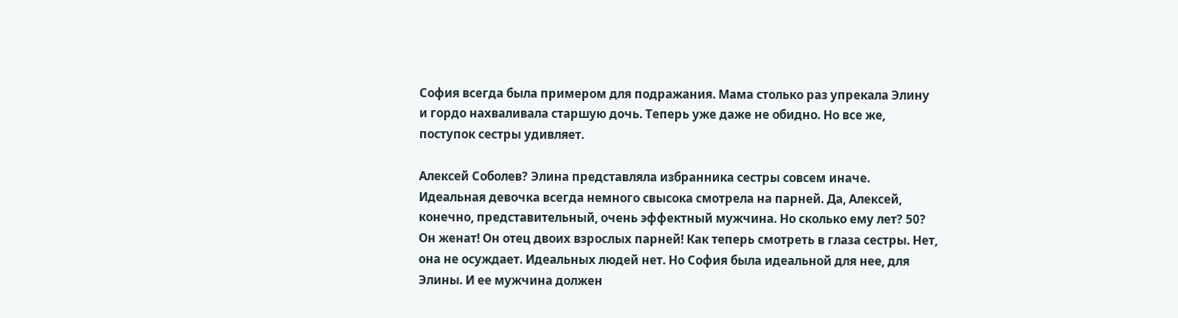София всегда была примером для подражания. Мама столько раз упрекала Элину и гордо нахваливала старшую дочь. Теперь уже даже не обидно. Но все же, поступок сестры удивляет.

Алексей Соболев? Элина представляла избранника сестры совсем иначе. Идеальная девочка всегда немного свысока смотрела на парней. Да, Алексей, конечно, представительный, очень эффектный мужчина. Но сколько ему лет? 50? Он женат! Он отец двоих взрослых парней! Как теперь смотреть в глаза сестры. Нет, она не осуждает. Идеальных людей нет. Но София была идеальной для нее, для Элины. И ее мужчина должен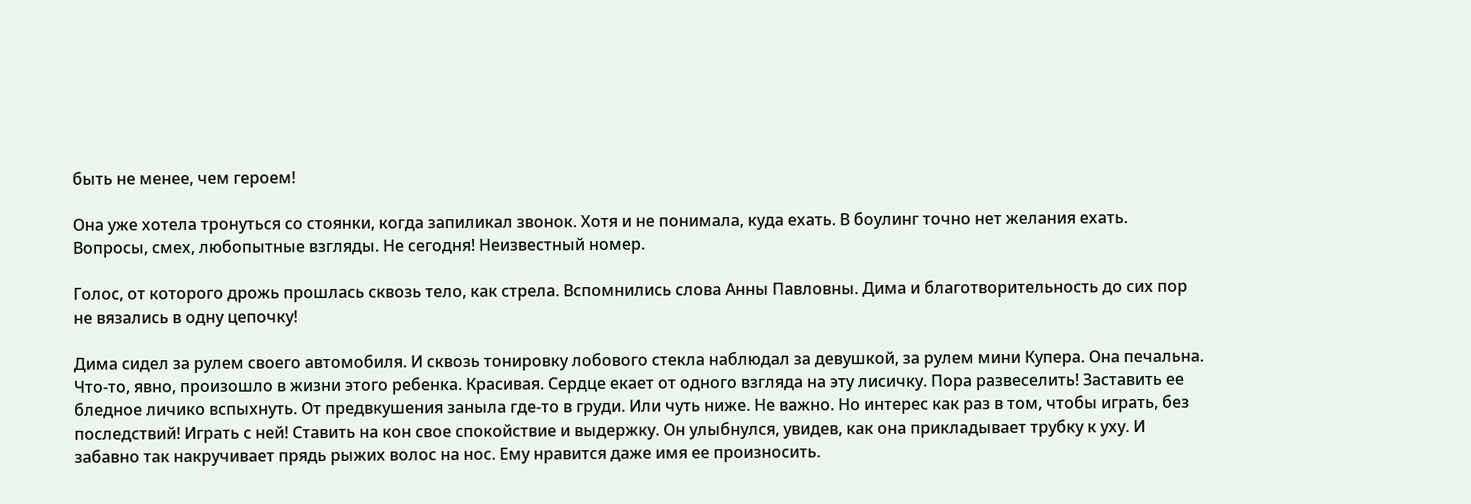быть не менее, чем героем!

Она уже хотела тронуться со стоянки, когда запиликал звонок. Хотя и не понимала, куда ехать. В боулинг точно нет желания ехать. Вопросы, смех, любопытные взгляды. Не сегодня! Неизвестный номер.

Голос, от которого дрожь прошлась сквозь тело, как стрела. Вспомнились слова Анны Павловны. Дима и благотворительность до сих пор не вязались в одну цепочку!

Дима сидел за рулем своего автомобиля. И сквозь тонировку лобового стекла наблюдал за девушкой, за рулем мини Купера. Она печальна. Что-то, явно, произошло в жизни этого ребенка. Красивая. Сердце екает от одного взгляда на эту лисичку. Пора развеселить! Заставить ее бледное личико вспыхнуть. От предвкушения заныла где-то в груди. Или чуть ниже. Не важно. Но интерес как раз в том, чтобы играть, без последствий! Играть с ней! Ставить на кон свое спокойствие и выдержку. Он улыбнулся, увидев, как она прикладывает трубку к уху. И забавно так накручивает прядь рыжих волос на нос. Ему нравится даже имя ее произносить.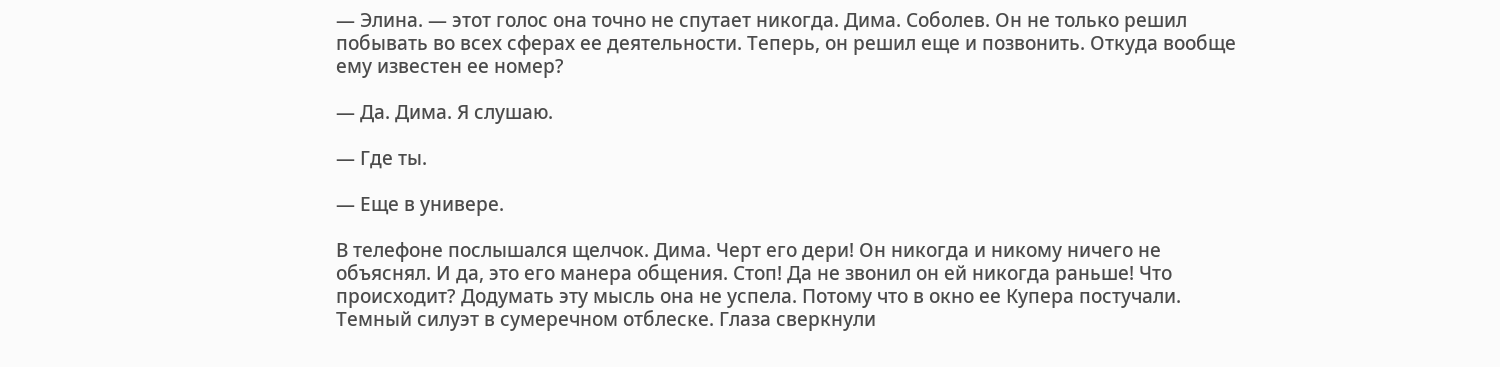— Элина. — этот голос она точно не спутает никогда. Дима. Соболев. Он не только решил побывать во всех сферах ее деятельности. Теперь, он решил еще и позвонить. Откуда вообще ему известен ее номер?

— Да. Дима. Я слушаю.

— Где ты.

— Еще в универе.

В телефоне послышался щелчок. Дима. Черт его дери! Он никогда и никому ничего не объяснял. И да, это его манера общения. Стоп! Да не звонил он ей никогда раньше! Что происходит? Додумать эту мысль она не успела. Потому что в окно ее Купера постучали. Темный силуэт в сумеречном отблеске. Глаза сверкнули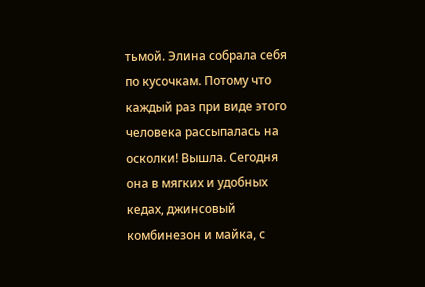тьмой. Элина собрала себя по кусочкам. Потому что каждый раз при виде этого человека рассыпалась на осколки! Вышла. Сегодня она в мягких и удобных кедах, джинсовый комбинезон и майка, с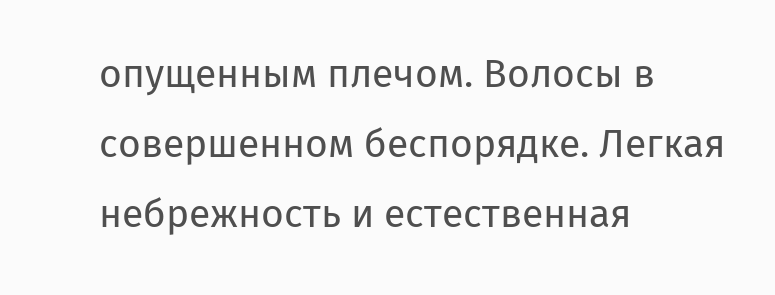опущенным плечом. Волосы в совершенном беспорядке. Легкая небрежность и естественная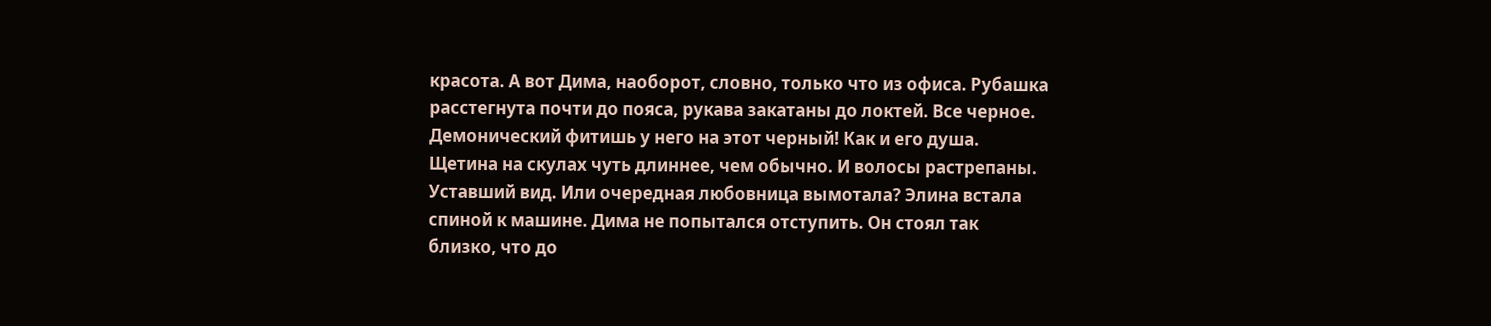красота. А вот Дима, наоборот, словно, только что из офиса. Рубашка расстегнута почти до пояса, рукава закатаны до локтей. Все черное. Демонический фитишь у него на этот черный! Как и его душа. Щетина на скулах чуть длиннее, чем обычно. И волосы растрепаны. Уставший вид. Или очередная любовница вымотала? Элина встала спиной к машине. Дима не попытался отступить. Он стоял так близко, что до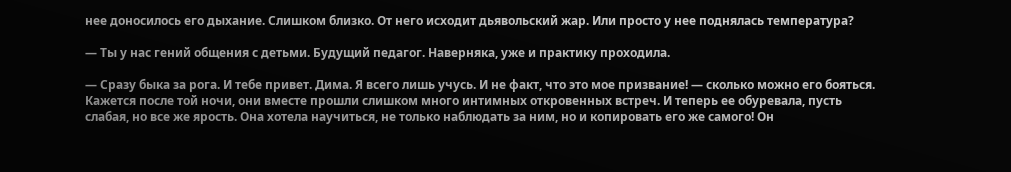нее доносилось его дыхание. Слишком близко. От него исходит дьявольский жар. Или просто у нее поднялась температура?

— Ты у нас гений общения с детьми. Будущий педагог. Наверняка, уже и практику проходила.

— Сразу быка за рога. И тебе привет. Дима. Я всего лишь учусь. И не факт, что это мое призвание! — сколько можно его бояться. Кажется после той ночи, они вместе прошли слишком много интимных откровенных встреч. И теперь ее обуревала, пусть слабая, но все же ярость. Она хотела научиться, не только наблюдать за ним, но и копировать его же самого! Он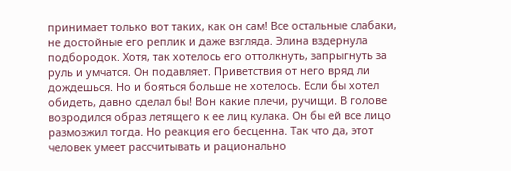принимает только вот таких, как он сам! Все остальные слабаки, не достойные его реплик и даже взгляда. Элина вздернула подбородок. Хотя, так хотелось его оттолкнуть, запрыгнуть за руль и умчатся. Он подавляет. Приветствия от него вряд ли дождешься. Но и бояться больше не хотелось. Если бы хотел обидеть, давно сделал бы! Вон какие плечи, ручищи. В голове возродился образ летящего к ее лиц кулака. Он бы ей все лицо размозжил тогда. Но реакция его бесценна. Так что да, этот человек умеет рассчитывать и рационально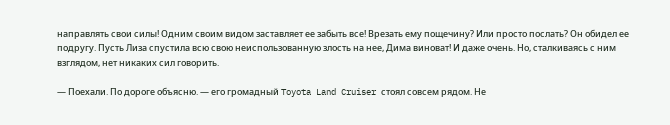направлять свои силы! Одним своим видом заставляет ее забыть все! Врезать ему пощечину? Или просто послать? Он обидел ее подругу. Пусть Лиза спустила всю свою неиспользованную злость на нее, Дима виноват! И даже очень. Но, сталкиваясь с ним взглядом, нет никаких сил говорить.

— Поехали. По дороге объясню. — его громадный Toyota Land Cruiser стоял совсем рядом. Не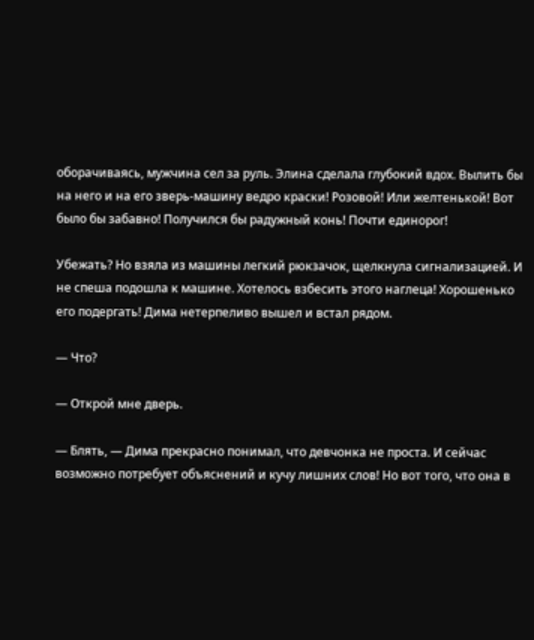оборачиваясь, мужчина сел за руль. Элина сделала глубокий вдох. Вылить бы на него и на его зверь-машину ведро краски! Розовой! Или желтенькой! Вот было бы забавно! Получился бы радужный конь! Почти единорог!

Убежать? Но взяла из машины легкий рюкзачок, щелкнула сигнализацией. И не спеша подошла к машине. Хотелось взбесить этого наглеца! Хорошенько его подергать! Дима нетерпеливо вышел и встал рядом.

— Что?

— Открой мне дверь.

— Блять, — Дима прекрасно понимал, что девчонка не проста. И сейчас возможно потребует объяснений и кучу лишних слов! Но вот того, что она в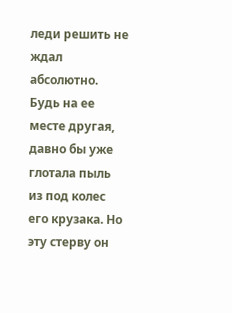леди решить не ждал абсолютно. Будь на ее месте другая, давно бы уже глотала пыль из под колес его крузака. Но эту стерву он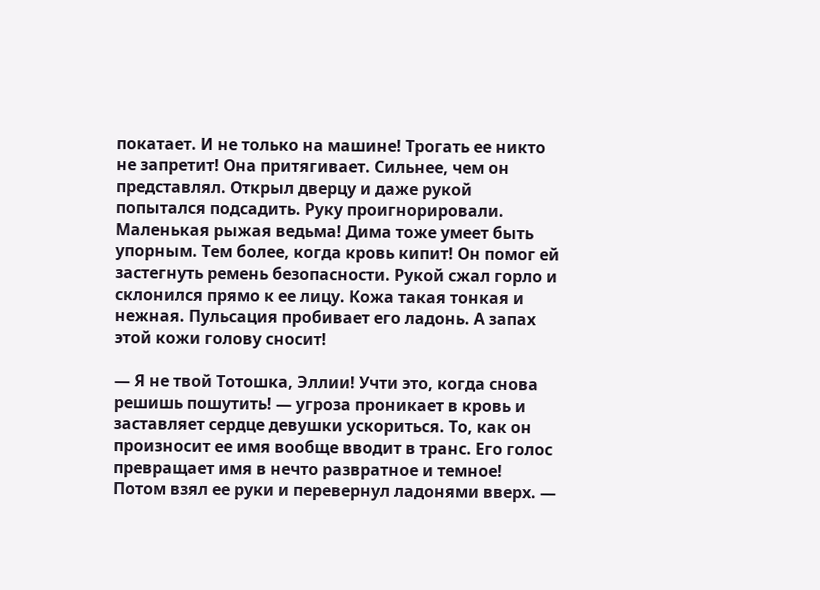покатает. И не только на машине! Трогать ее никто не запретит! Она притягивает. Сильнее, чем он представлял. Открыл дверцу и даже рукой попытался подсадить. Руку проигнорировали. Маленькая рыжая ведьма! Дима тоже умеет быть упорным. Тем более, когда кровь кипит! Он помог ей застегнуть ремень безопасности. Рукой сжал горло и склонился прямо к ее лицу. Кожа такая тонкая и нежная. Пульсация пробивает его ладонь. А запах этой кожи голову сносит!

— Я не твой Тотошка, Эллии! Учти это, когда снова решишь пошутить! — угроза проникает в кровь и заставляет сердце девушки ускориться. То, как он произносит ее имя вообще вводит в транс. Его голос превращает имя в нечто развратное и темное! Потом взял ее руки и перевернул ладонями вверх. —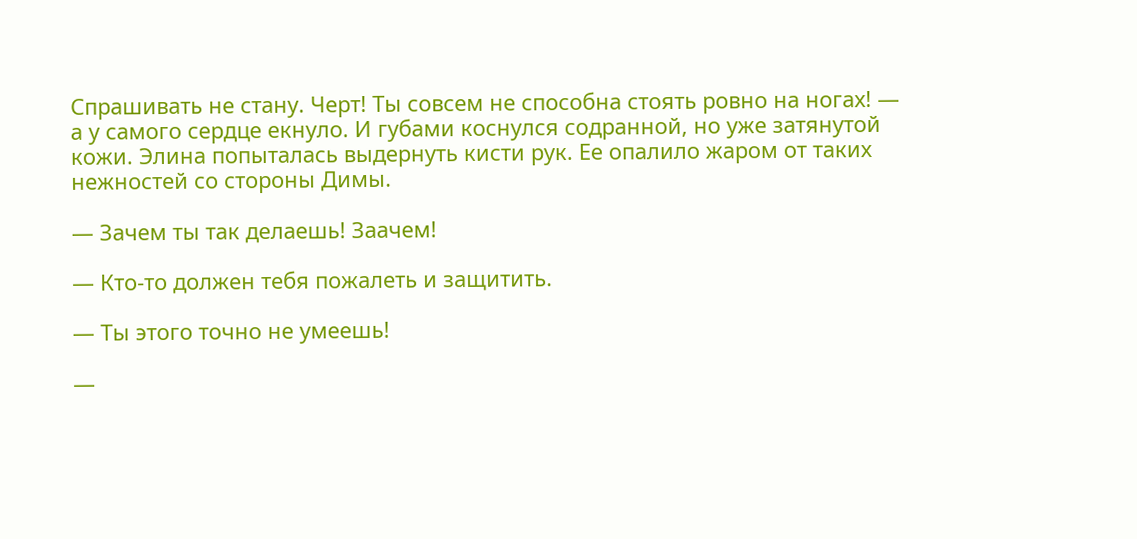Спрашивать не стану. Черт! Ты совсем не способна стоять ровно на ногах! — а у самого сердце екнуло. И губами коснулся содранной, но уже затянутой кожи. Элина попыталась выдернуть кисти рук. Ее опалило жаром от таких нежностей со стороны Димы.

— Зачем ты так делаешь! Заачем!

— Кто-то должен тебя пожалеть и защитить.

— Ты этого точно не умеешь!

—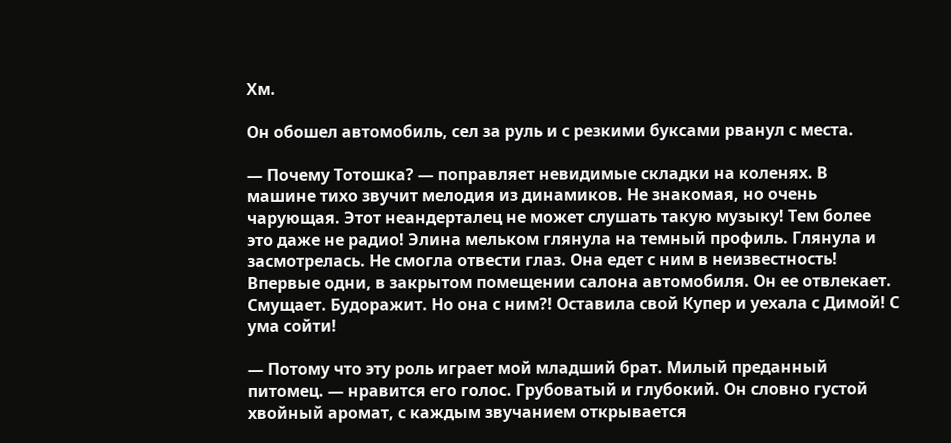Хм.

Он обошел автомобиль, сел за руль и с резкими буксами рванул с места.

— Почему Тотошка? — поправляет невидимые складки на коленях. В машине тихо звучит мелодия из динамиков. Не знакомая, но очень чарующая. Этот неандерталец не может слушать такую музыку! Тем более это даже не радио! Элина мельком глянула на темный профиль. Глянула и засмотрелась. Не смогла отвести глаз. Она едет с ним в неизвестность! Впервые одни, в закрытом помещении салона автомобиля. Он ее отвлекает. Смущает. Будоражит. Но она с ним?! Оставила свой Купер и уехала с Димой! С ума сойти!

— Потому что эту роль играет мой младший брат. Милый преданный питомец. — нравится его голос. Грубоватый и глубокий. Он словно густой хвойный аромат, с каждым звучанием открывается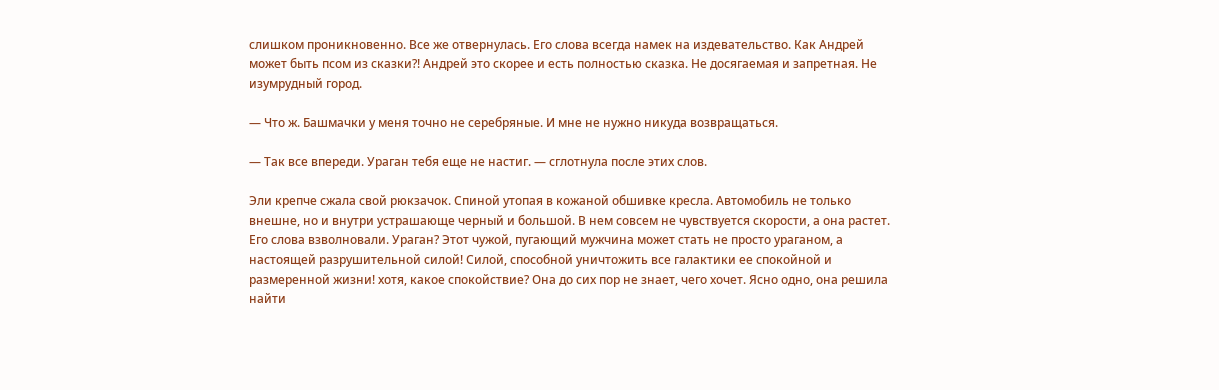слишком проникновенно. Все же отвернулась. Его слова всегда намек на издевательство. Как Андрей может быть псом из сказки?! Андрей это скорее и есть полностью сказка. Не досягаемая и запретная. Не изумрудный город.

— Что ж. Башмачки у меня точно не серебряные. И мне не нужно никуда возвращаться.

— Так все впереди. Ураган тебя еще не настиг. — сглотнула после этих слов.

Эли крепче сжала свой рюкзачок. Спиной утопая в кожаной обшивке кресла. Автомобиль не только внешне, но и внутри устрашающе черный и большой. В нем совсем не чувствуется скорости, а она растет. Его слова взволновали. Ураган? Этот чужой, пугающий мужчина может стать не просто ураганом, а настоящей разрушительной силой! Силой, способной уничтожить все галактики ее спокойной и размеренной жизни! хотя, какое спокойствие? Она до сих пор не знает, чего хочет. Ясно одно, она решила найти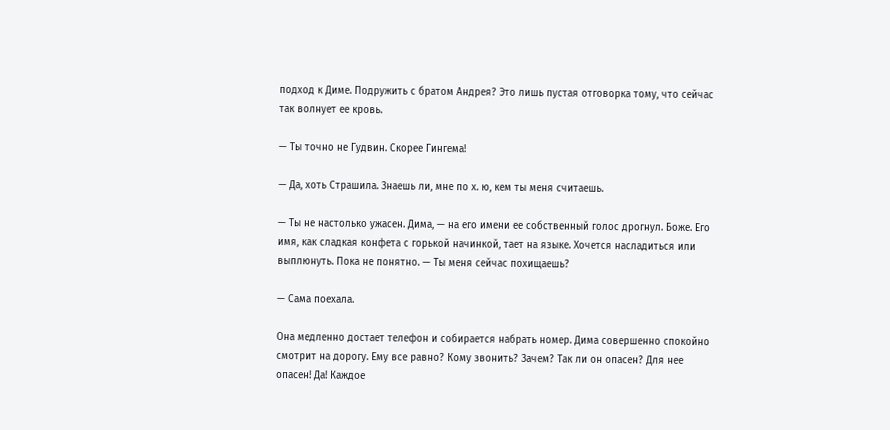подход к Диме. Подружить с братом Андрея? Это лишь пустая отговорка тому, что сейчас так волнует ее кровь.

— Ты точно не Гудвин. Скорее Гингема!

— Да, хоть Страшила. Знаешь ли, мне по х. ю, кем ты меня считаешь.

— Ты не настолько ужасен. Дима, — на его имени ее собственный голос дрогнул. Боже. Его имя, как сладкая конфета с горькой начинкой, тает на языке. Хочется насладиться или выплюнуть. Пока не понятно. — Ты меня сейчас похищаешь?

— Сама поехала.

Она медленно достает телефон и собирается набрать номер. Дима совершенно спокойно смотрит на дорогу. Ему все равно? Кому звонить? Зачем? Так ли он опасен? Для нее опасен! Да! Каждое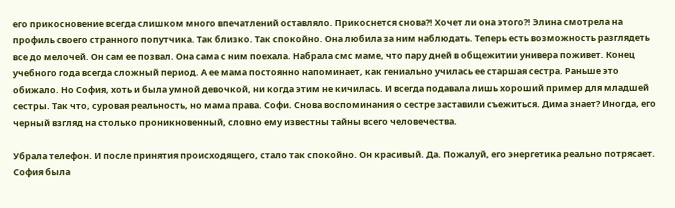его прикосновение всегда слишком много впечатлений оставляло. Прикоснется снова?! Хочет ли она этого?! Элина смотрела на профиль своего странного попутчика. Так близко. Так спокойно. Она любила за ним наблюдать. Теперь есть возможность разглядеть все до мелочей. Он сам ее позвал. Она сама с ним поехала. Набрала смс маме, что пару дней в общежитии универа поживет. Конец учебного года всегда сложный период. А ее мама постоянно напоминает, как гениально училась ее старшая сестра. Раньше это обижало. Но София, хоть и была умной девочкой, ни когда этим не кичилась. И всегда подавала лишь хороший пример для младшей сестры. Так что, суровая реальность, но мама права. Софи. Снова воспоминания о сестре заставили съежиться. Дима знает? Иногда, его черный взгляд на столько проникновенный, словно ему известны тайны всего человечества.

Убрала телефон. И после принятия происходящего, стало так спокойно. Он красивый. Да. Пожалуй, его энергетика реально потрясает. София была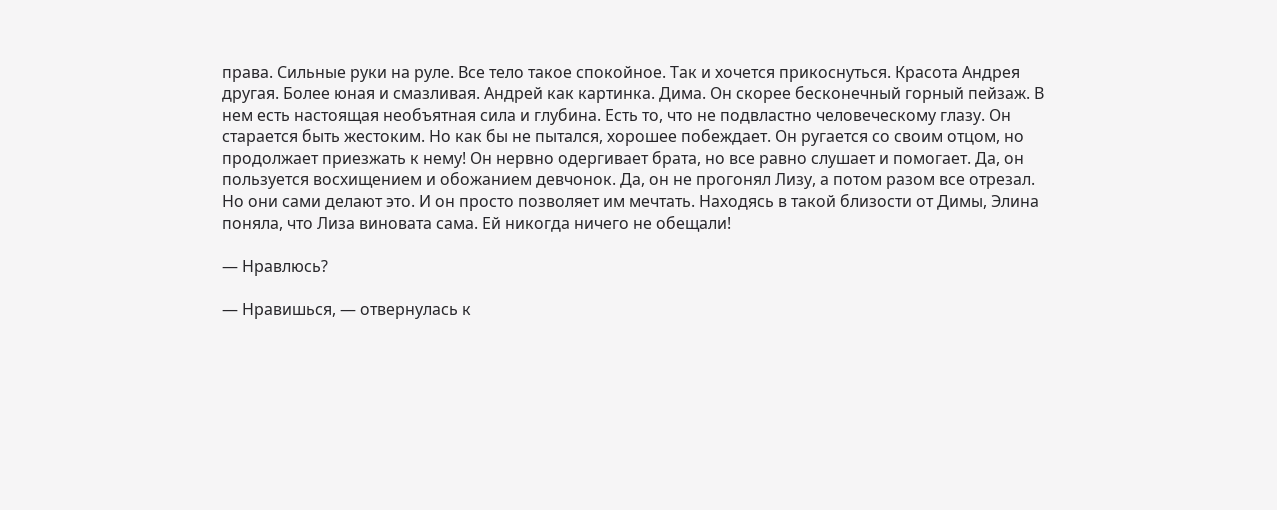права. Сильные руки на руле. Все тело такое спокойное. Так и хочется прикоснуться. Красота Андрея другая. Более юная и смазливая. Андрей как картинка. Дима. Он скорее бесконечный горный пейзаж. В нем есть настоящая необъятная сила и глубина. Есть то, что не подвластно человеческому глазу. Он старается быть жестоким. Но как бы не пытался, хорошее побеждает. Он ругается со своим отцом, но продолжает приезжать к нему! Он нервно одергивает брата, но все равно слушает и помогает. Да, он пользуется восхищением и обожанием девчонок. Да, он не прогонял Лизу, а потом разом все отрезал. Но они сами делают это. И он просто позволяет им мечтать. Находясь в такой близости от Димы, Элина поняла, что Лиза виновата сама. Ей никогда ничего не обещали!

— Нравлюсь?

— Нравишься, — отвернулась к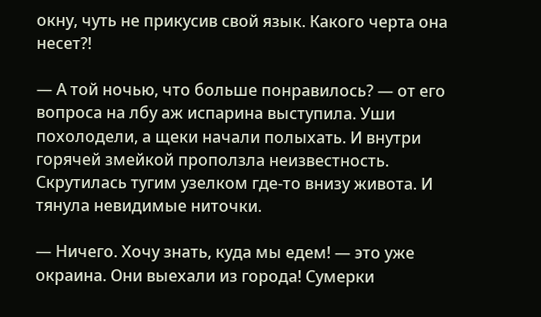окну, чуть не прикусив свой язык. Какого черта она несет?!

— А той ночью, что больше понравилось? — от его вопроса на лбу аж испарина выступила. Уши похолодели, а щеки начали полыхать. И внутри горячей змейкой проползла неизвестность. Скрутилась тугим узелком где-то внизу живота. И тянула невидимые ниточки.

— Ничего. Хочу знать, куда мы едем! — это уже окраина. Они выехали из города! Сумерки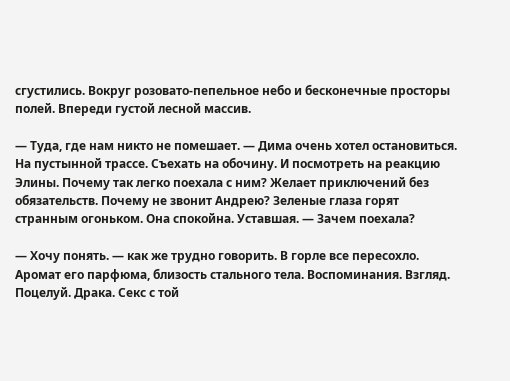сгустились. Вокруг розовато-пепельное небо и бесконечные просторы полей. Впереди густой лесной массив.

— Туда, где нам никто не помешает. — Дима очень хотел остановиться. На пустынной трассе. Съехать на обочину. И посмотреть на реакцию Элины. Почему так легко поехала с ним? Желает приключений без обязательств. Почему не звонит Андрею? Зеленые глаза горят странным огоньком. Она спокойна. Уставшая. — Зачем поехала?

— Хочу понять. — как же трудно говорить. В горле все пересохло. Аромат его парфюма, близость стального тела. Воспоминания. Взгляд. Поцелуй. Драка. Секс с той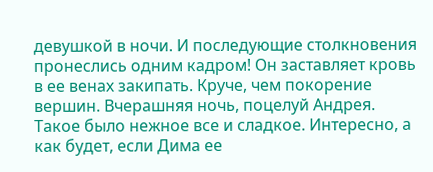девушкой в ночи. И последующие столкновения пронеслись одним кадром! Он заставляет кровь в ее венах закипать. Круче, чем покорение вершин. Вчерашняя ночь, поцелуй Андрея. Такое было нежное все и сладкое. Интересно, а как будет, если Дима ее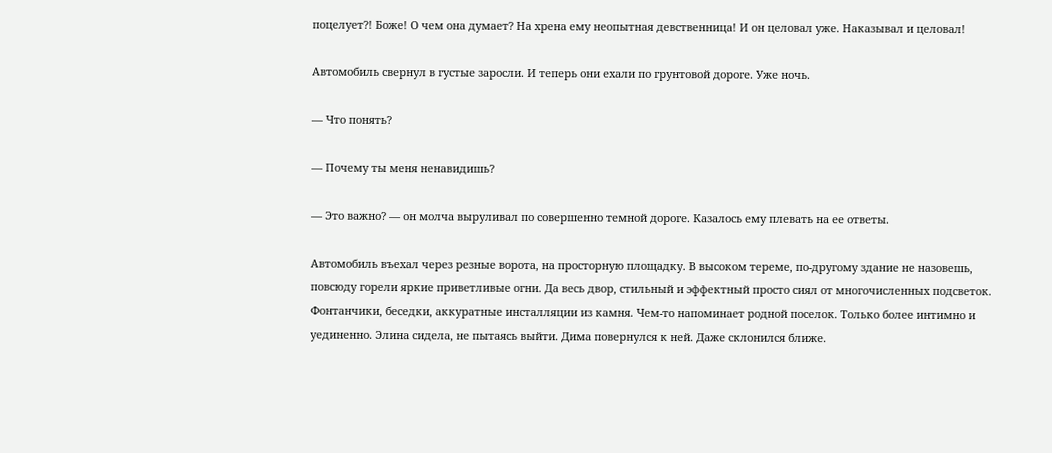поцелует?! Боже! О чем она думает? На хрена ему неопытная девственница! И он целовал уже. Наказывал и целовал!

Автомобиль свернул в густые заросли. И теперь они ехали по грунтовой дороге. Уже ночь.

— Что понять?

— Почему ты меня ненавидишь?

— Это важно? — он молча выруливал по совершенно темной дороге. Казалось ему плевать на ее ответы.

Автомобиль въехал через резные ворота, на просторную площадку. В высоком тереме, по-другому здание не назовешь, повсюду горели яркие приветливые огни. Да весь двор, стильный и эффектный просто сиял от многочисленных подсветок. Фонтанчики, беседки, аккуратные инсталляции из камня. Чем-то напоминает родной поселок. Только более интимно и уединенно. Элина сидела, не пытаясь выйти. Дима повернулся к ней. Даже склонился ближе.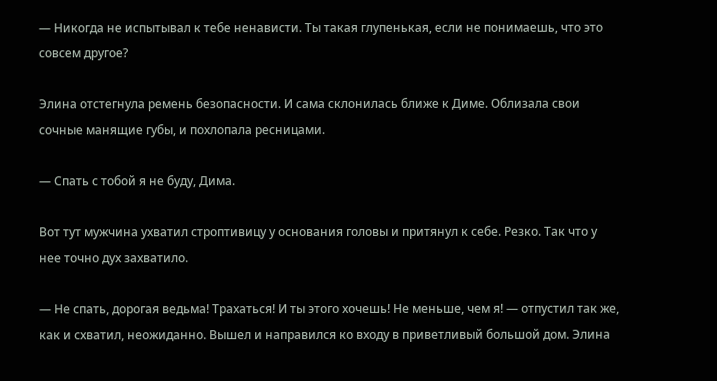— Никогда не испытывал к тебе ненависти. Ты такая глупенькая, если не понимаешь, что это совсем другое?

Элина отстегнула ремень безопасности. И сама склонилась ближе к Диме. Облизала свои сочные манящие губы, и похлопала ресницами.

— Спать с тобой я не буду, Дима.

Вот тут мужчина ухватил строптивицу у основания головы и притянул к себе. Резко. Так что у нее точно дух захватило.

— Не спать, дорогая ведьма! Трахаться! И ты этого хочешь! Не меньше, чем я! — отпустил так же, как и схватил, неожиданно. Вышел и направился ко входу в приветливый большой дом. Элина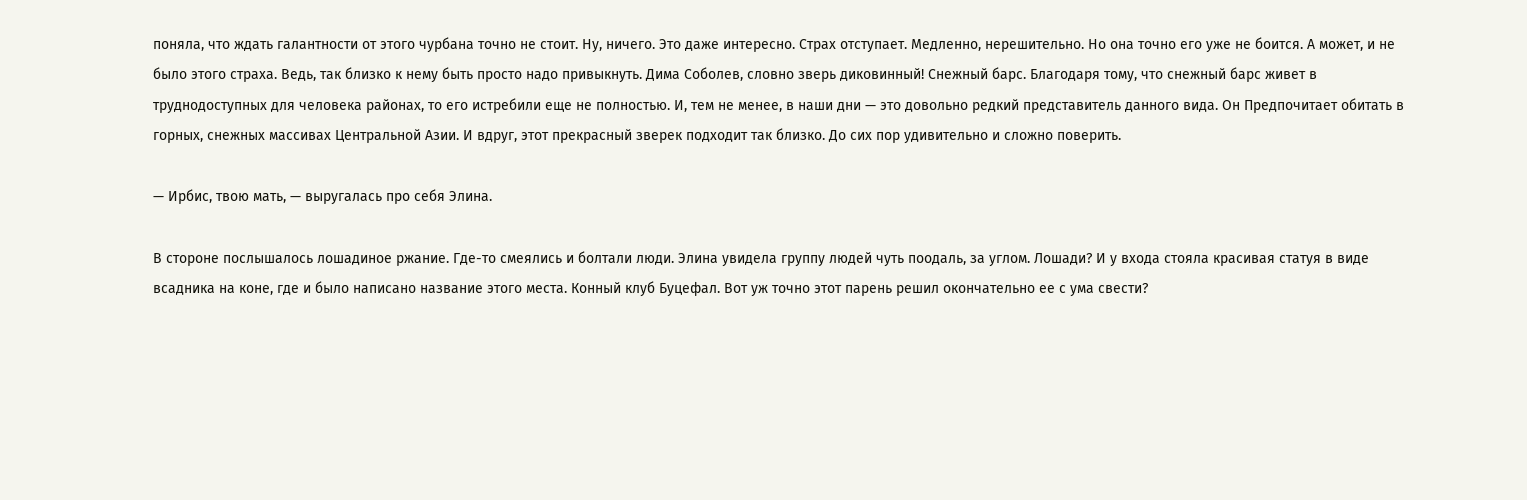поняла, что ждать галантности от этого чурбана точно не стоит. Ну, ничего. Это даже интересно. Страх отступает. Медленно, нерешительно. Но она точно его уже не боится. А может, и не было этого страха. Ведь, так близко к нему быть просто надо привыкнуть. Дима Соболев, словно зверь диковинный! Снежный барс. Благодаря тому, что снежный барс живет в труднодоступных для человека районах, то его истребили еще не полностью. И, тем не менее, в наши дни — это довольно редкий представитель данного вида. Он Предпочитает обитать в горных, снежных массивах Центральной Азии. И вдруг, этот прекрасный зверек подходит так близко. До сих пор удивительно и сложно поверить.

— Ирбис, твою мать, — выругалась про себя Элина.

В стороне послышалось лошадиное ржание. Где-то смеялись и болтали люди. Элина увидела группу людей чуть поодаль, за углом. Лошади? И у входа стояла красивая статуя в виде всадника на коне, где и было написано название этого места. Конный клуб Буцефал. Вот уж точно этот парень решил окончательно ее с ума свести?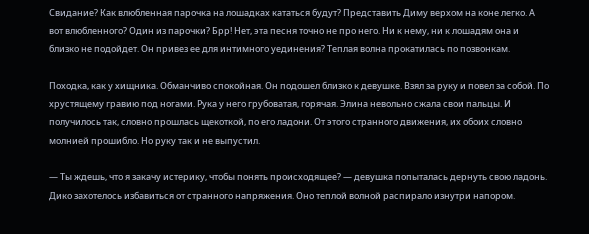Свидание? Как влюбленная парочка на лошадках кататься будут? Представить Диму верхом на коне легко. А вот влюбленного? Один из парочки? Брр! Нет, эта песня точно не про него. Ни к нему, ни к лошадям она и близко не подойдет. Он привез ее для интимного уединения? Теплая волна прокатилась по позвонкам.

Походка, как у хищника. Обманчиво спокойная. Он подошел близко к девушке. Взял за руку и повел за собой. По хрустящему гравию под ногами. Рука у него грубоватая, горячая. Элина невольно сжала свои пальцы. И получилось так, словно прошлась щекоткой, по его ладони. От этого странного движения, их обоих словно молнией прошибло. Но руку так и не выпустил.

— Ты ждешь, что я закачу истерику, чтобы понять происходящее? — девушка попыталась дернуть свою ладонь. Дико захотелось избавиться от странного напряжения. Оно теплой волной распирало изнутри напором.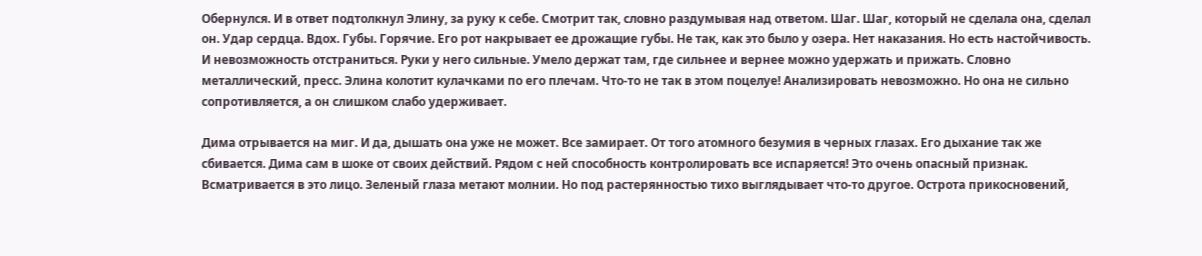Обернулся. И в ответ подтолкнул Элину, за руку к себе. Смотрит так, словно раздумывая над ответом. Шаг. Шаг, который не сделала она, сделал он. Удар сердца. Вдох. Губы. Горячие. Его рот накрывает ее дрожащие губы. Не так, как это было у озера. Нет наказания. Но есть настойчивость. И невозможность отстраниться. Руки у него сильные. Умело держат там, где сильнее и вернее можно удержать и прижать. Словно металлический, пресс. Элина колотит кулачками по его плечам. Что-то не так в этом поцелуе! Анализировать невозможно. Но она не сильно сопротивляется, а он слишком слабо удерживает.

Дима отрывается на миг. И да, дышать она уже не может. Все замирает. От того атомного безумия в черных глазах. Его дыхание так же сбивается. Дима сам в шоке от своих действий. Рядом с ней способность контролировать все испаряется! Это очень опасный признак. Всматривается в это лицо. Зеленый глаза метают молнии. Но под растерянностью тихо выглядывает что-то другое. Острота прикосновений,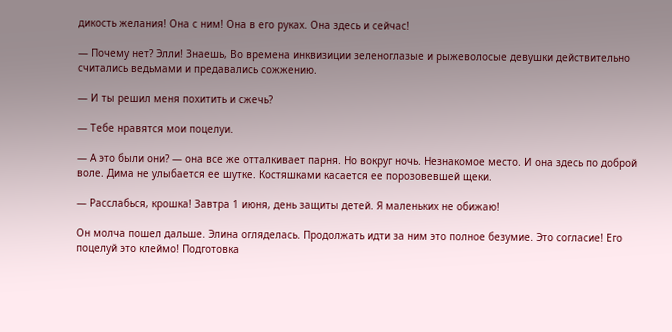дикость желания! Она с ним! Она в его руках. Она здесь и сейчас!

— Почему нет? Элли! Знаешь, Во времена инквизиции зеленоглазые и рыжеволосые девушки действительно считались ведьмами и предавались сожжению.

— И ты решил меня похитить и сжечь?

— Тебе нравятся мои поцелуи.

— А это были они? — она все же отталкивает парня. Но вокруг ночь. Незнакомое место. И она здесь по доброй воле. Дима не улыбается ее шутке. Костяшками касается ее порозовевшей щеки.

— Расслабься, крошка! Завтра 1 июня, день защиты детей. Я маленьких не обижаю!

Он молча пошел дальше. Элина огляделась. Продолжать идти за ним это полное безумие. Это согласие! Его поцелуй это клеймо! Подготовка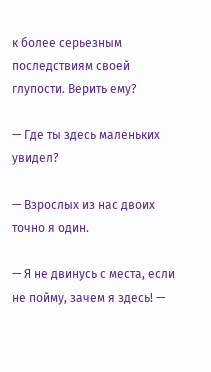к более серьезным последствиям своей глупости. Верить ему?

— Где ты здесь маленьких увидел?

— Взрослых из нас двоих точно я один.

— Я не двинусь с места, если не пойму, зачем я здесь! —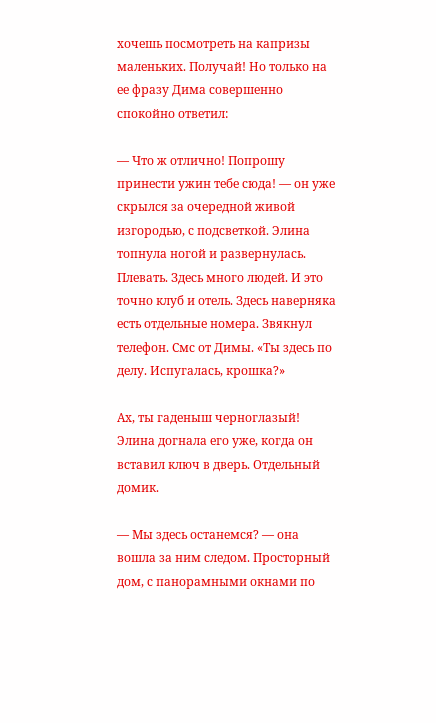хочешь посмотреть на капризы маленьких. Получай! Но только на ее фразу Дима совершенно спокойно ответил:

— Что ж отлично! Попрошу принести ужин тебе сюда! — он уже скрылся за очередной живой изгородью, с подсветкой. Элина топнула ногой и развернулась. Плевать. Здесь много людей. И это точно клуб и отель. Здесь наверняка есть отдельные номера. Звякнул телефон. Смс от Димы. «Ты здесь по делу. Испугалась, крошка?»

Ах, ты гаденыш черноглазый! Элина догнала его уже, когда он вставил ключ в дверь. Отдельный домик.

— Мы здесь останемся? — она вошла за ним следом. Просторный дом, с панорамными окнами по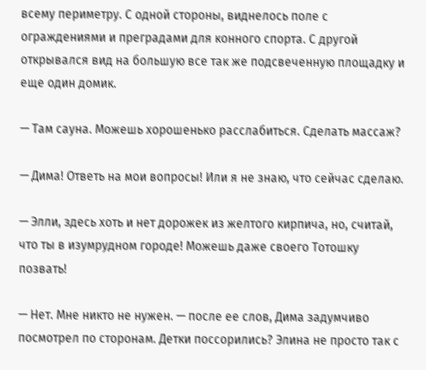всему периметру. С одной стороны, виднелось поле с ограждениями и преградами для конного спорта. С другой открывался вид на большую все так же подсвеченную площадку и еще один домик.

— Там сауна. Можешь хорошенько расслабиться. Сделать массаж?

— Дима! Ответь на мои вопросы! Или я не знаю, что сейчас сделаю.

— Элли, здесь хоть и нет дорожек из желтого кирпича, но, считай, что ты в изумрудном городе! Можешь даже своего Тотошку позвать!

— Нет. Мне никто не нужен. — после ее слов, Дима задумчиво посмотрел по сторонам. Детки поссорились? Элина не просто так с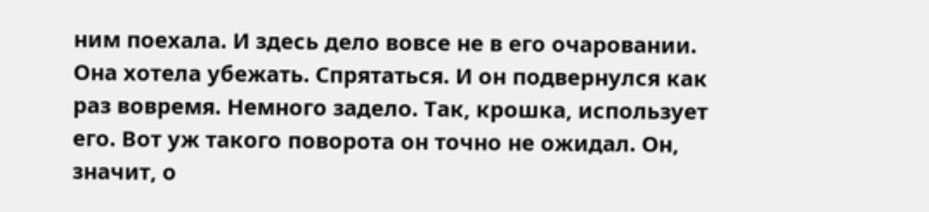ним поехала. И здесь дело вовсе не в его очаровании. Она хотела убежать. Спрятаться. И он подвернулся как раз вовремя. Немного задело. Так, крошка, использует его. Вот уж такого поворота он точно не ожидал. Он, значит, о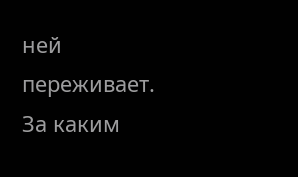ней переживает. За каким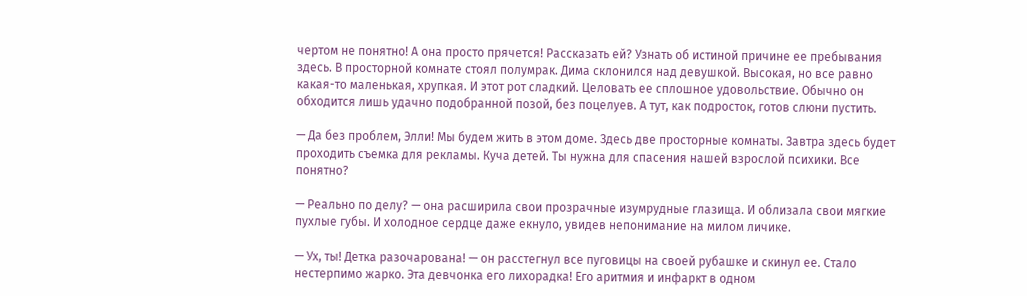чертом не понятно! А она просто прячется! Рассказать ей? Узнать об истиной причине ее пребывания здесь. В просторной комнате стоял полумрак. Дима склонился над девушкой. Высокая, но все равно какая-то маленькая, хрупкая. И этот рот сладкий. Целовать ее сплошное удовольствие. Обычно он обходится лишь удачно подобранной позой, без поцелуев. А тут, как подросток, готов слюни пустить.

— Да без проблем, Элли! Мы будем жить в этом доме. Здесь две просторные комнаты. Завтра здесь будет проходить съемка для рекламы. Куча детей. Ты нужна для спасения нашей взрослой психики. Все понятно?

— Реально по делу? — она расширила свои прозрачные изумрудные глазища. И облизала свои мягкие пухлые губы. И холодное сердце даже екнуло, увидев непонимание на милом личике.

— Ух, ты! Детка разочарована! — он расстегнул все пуговицы на своей рубашке и скинул ее. Стало нестерпимо жарко. Эта девчонка его лихорадка! Его аритмия и инфаркт в одном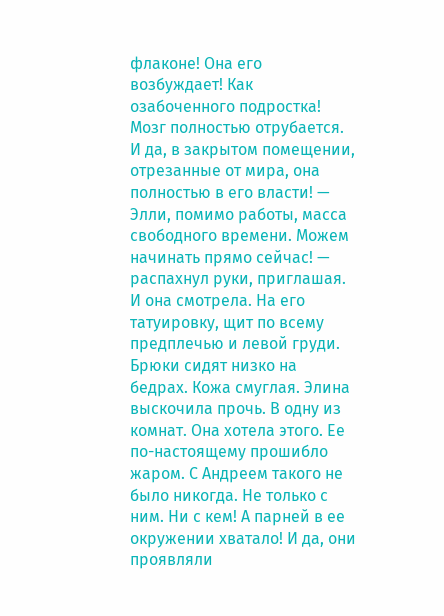флаконе! Она его возбуждает! Как озабоченного подростка! Мозг полностью отрубается. И да, в закрытом помещении, отрезанные от мира, она полностью в его власти! — Элли, помимо работы, масса свободного времени. Можем начинать прямо сейчас! — распахнул руки, приглашая. И она смотрела. На его татуировку, щит по всему предплечью и левой груди. Брюки сидят низко на бедрах. Кожа смуглая. Элина выскочила прочь. В одну из комнат. Она хотела этого. Ее по-настоящему прошибло жаром. С Андреем такого не было никогда. Не только с ним. Ни с кем! А парней в ее окружении хватало! И да, они проявляли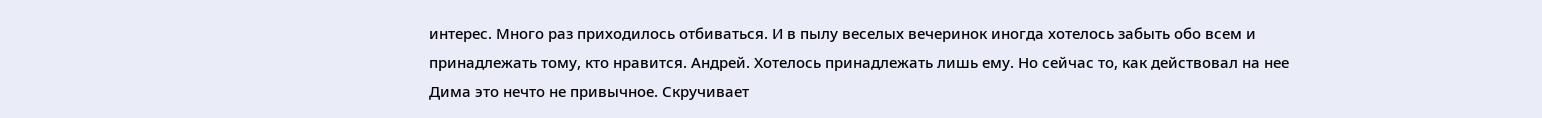интерес. Много раз приходилось отбиваться. И в пылу веселых вечеринок иногда хотелось забыть обо всем и принадлежать тому, кто нравится. Андрей. Хотелось принадлежать лишь ему. Но сейчас то, как действовал на нее Дима это нечто не привычное. Скручивает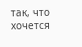так, что хочется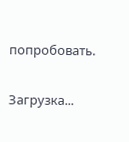попробовать.

Загрузка...